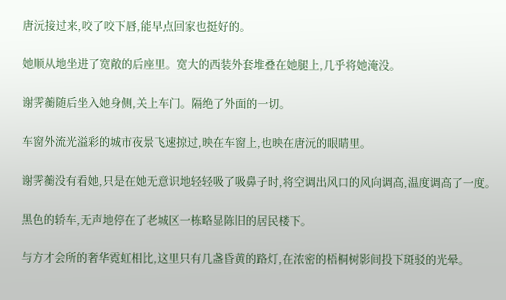唐沅接过来,咬了咬下唇,能早点回家也挺好的。

她顺从地坐进了宽敞的后座里。宽大的西装外套堆叠在她腿上,几乎将她淹没。

谢霁蘅随后坐入她身侧,关上车门。隔绝了外面的一切。

车窗外流光溢彩的城市夜景飞速掠过,映在车窗上,也映在唐沅的眼睛里。

谢霁蘅没有看她,只是在她无意识地轻轻吸了吸鼻子时,将空调出风口的风向调高,温度调高了一度。

黑色的轿车,无声地停在了老城区一栋略显陈旧的居民楼下。

与方才会所的奢华霓虹相比,这里只有几盏昏黄的路灯,在浓密的梧桐树影间投下斑驳的光晕。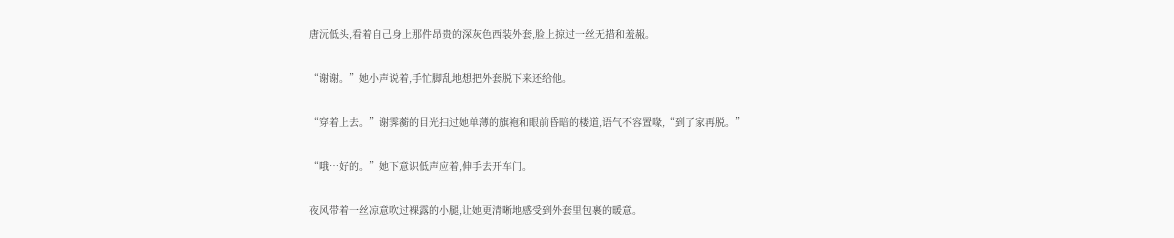唐沅低头,看着自己身上那件昂贵的深灰色西装外套,脸上掠过一丝无措和羞赧。

“谢谢。”她小声说着,手忙脚乱地想把外套脱下来还给他。

“穿着上去。”谢霁蘅的目光扫过她单薄的旗袍和眼前昏暗的楼道,语气不容置喙,“到了家再脱。”

“哦…好的。”她下意识低声应着,伸手去开车门。

夜风带着一丝凉意吹过裸露的小腿,让她更清晰地感受到外套里包裹的暖意。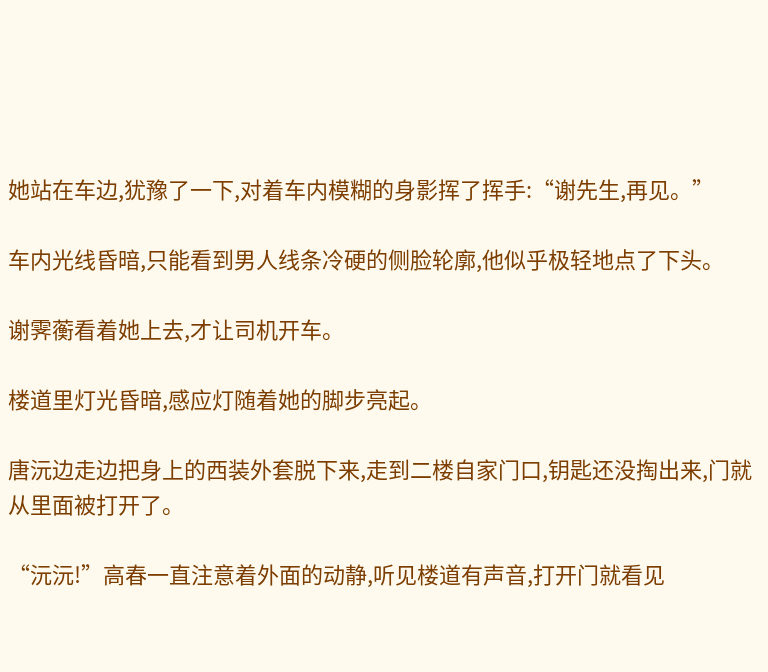她站在车边,犹豫了一下,对着车内模糊的身影挥了挥手:“谢先生,再见。”

车内光线昏暗,只能看到男人线条冷硬的侧脸轮廓,他似乎极轻地点了下头。

谢霁蘅看着她上去,才让司机开车。

楼道里灯光昏暗,感应灯随着她的脚步亮起。

唐沅边走边把身上的西装外套脱下来,走到二楼自家门口,钥匙还没掏出来,门就从里面被打开了。

“沅沅!”高春一直注意着外面的动静,听见楼道有声音,打开门就看见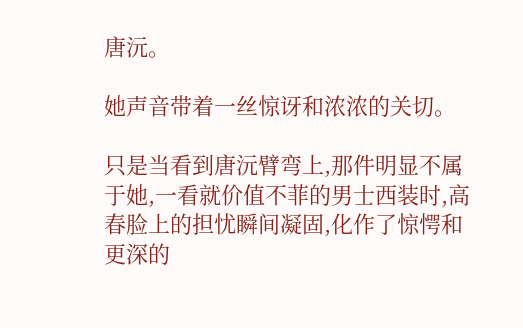唐沅。

她声音带着一丝惊讶和浓浓的关切。

只是当看到唐沅臂弯上,那件明显不属于她,一看就价值不菲的男士西装时,高春脸上的担忧瞬间凝固,化作了惊愕和更深的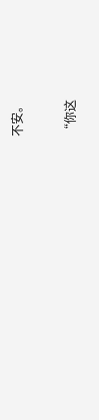不安。

“你这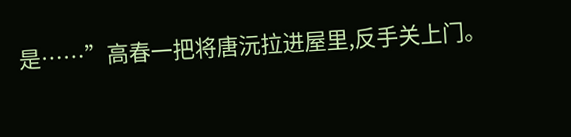是……”高春一把将唐沅拉进屋里,反手关上门。